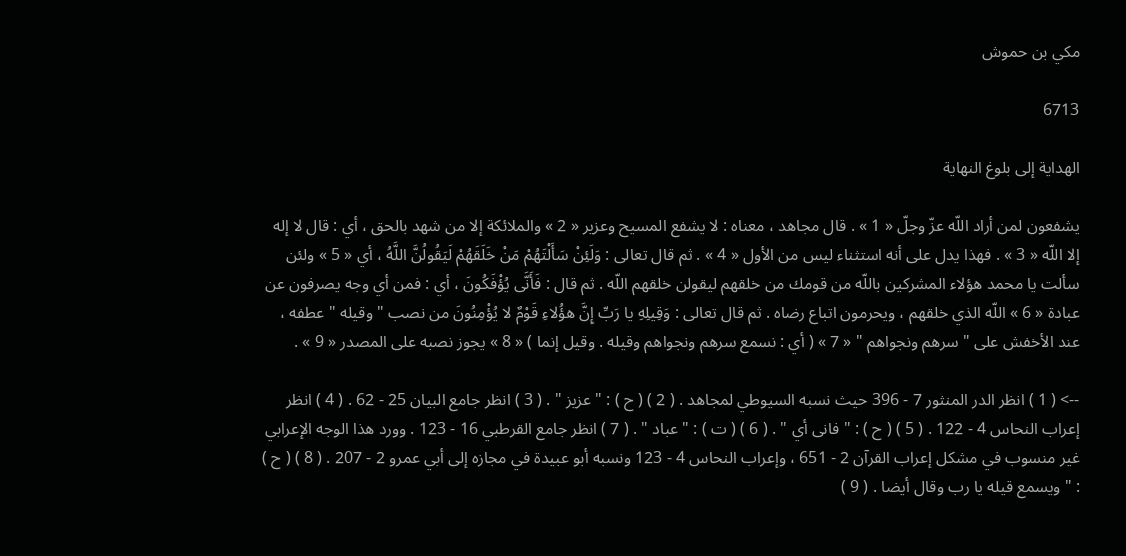مكي بن حموش

6713

الهداية إلى بلوغ النهاية

يشفعون لمن أراد اللّه عزّ وجلّ « 1 » . قال مجاهد ، معناه : لا يشفع المسيح وعزير « 2 » والملائكة إلا من شهد بالحق ، أي : قال لا إله إلا اللّه « 3 » . فهذا يدل على أنه استثناء ليس من الأول « 4 » . ثم قال تعالى : وَلَئِنْ سَأَلْتَهُمْ مَنْ خَلَقَهُمْ لَيَقُولُنَّ اللَّهُ ، أي « 5 » ولئن سألت يا محمد هؤلاء المشركين باللّه من قومك من خلقهم ليقولن خلقهم اللّه . ثم قال : فَأَنَّى يُؤْفَكُونَ ، أي : فمن أي وجه يصرفون عن عبادة « 6 » اللّه الذي خلقهم ، ويحرمون اتباع رضاه . ثم قال تعالى : وَقِيلِهِ يا رَبِّ إِنَّ هؤُلاءِ قَوْمٌ لا يُؤْمِنُونَ من نصب " وقيله " عطفه ، عند الأخفش على " سرهم ونجواهم " « 7 » ( أي : نسمع سرهم ونجواهم وقيله . وقيل إنما ) « 8 » يجوز نصبه على المصدر « 9 » .

--> ( 1 ) انظر الدر المنثور 7 - 396 حيث نسبه السيوطي لمجاهد . ( 2 ) ( ح ) : " عزيز " . ( 3 ) انظر جامع البيان 25 - 62 . ( 4 ) انظر إعراب النحاس 4 - 122 . ( 5 ) ( ح ) : " فانى أي " . ( 6 ) ( ت ) : " عباد " . ( 7 ) انظر جامع القرطبي 16 - 123 . وورد هذا الوجه الإعرابي غير منسوب في مشكل إعراب القرآن 2 - 651 ، وإعراب النحاس 4 - 123 ونسبه أبو عبيدة في مجازه إلى أبي عمرو 2 - 207 . ( 8 ) ( ح ) : " ويسمع قيله يا رب وقال أيضا . ( 9 )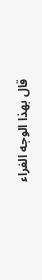قال بهذا الوجه الفراء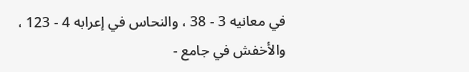في معانيه 3 - 38 ، والنحاس في إعرابه 4 - 123 ، والأخفش في جامع -